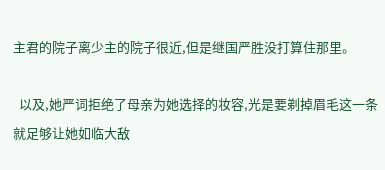主君的院子离少主的院子很近,但是继国严胜没打算住那里。

  以及,她严词拒绝了母亲为她选择的妆容,光是要剃掉眉毛这一条就足够让她如临大敌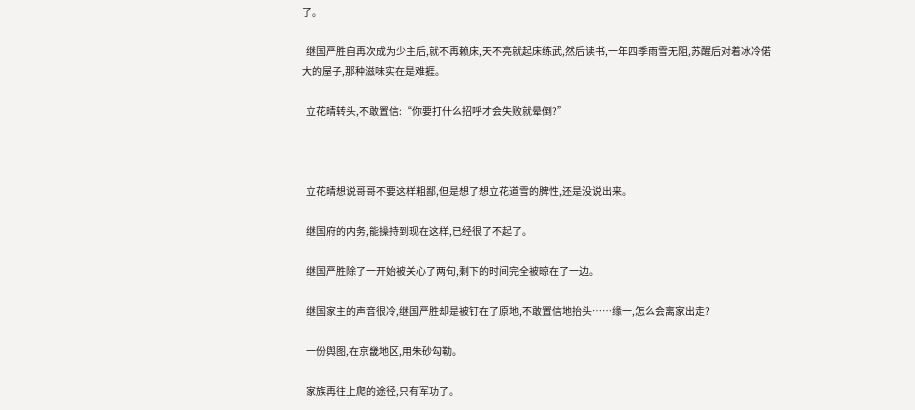了。

  继国严胜自再次成为少主后,就不再赖床,天不亮就起床练武,然后读书,一年四季雨雪无阻,苏醒后对着冰冷偌大的屋子,那种滋味实在是难捱。

  立花晴转头,不敢置信:“你要打什么招呼才会失败就晕倒?”



  立花晴想说哥哥不要这样粗鄙,但是想了想立花道雪的脾性,还是没说出来。

  继国府的内务,能操持到现在这样,已经很了不起了。

  继国严胜除了一开始被关心了两句,剩下的时间完全被晾在了一边。

  继国家主的声音很冷,继国严胜却是被钉在了原地,不敢置信地抬头……缘一,怎么会离家出走?

  一份舆图,在京畿地区,用朱砂勾勒。

  家族再往上爬的途径,只有军功了。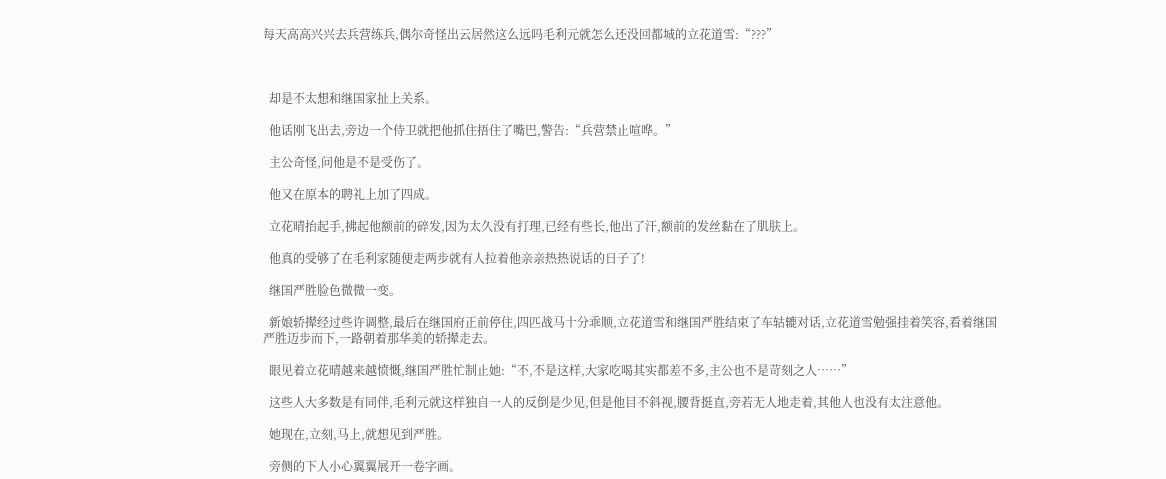每天高高兴兴去兵营练兵,偶尔奇怪出云居然这么远吗毛利元就怎么还没回都城的立花道雪:“???”



  却是不太想和继国家扯上关系。

  他话刚飞出去,旁边一个侍卫就把他抓住捂住了嘴巴,警告:“兵营禁止喧哗。”

  主公奇怪,问他是不是受伤了。

  他又在原本的聘礼上加了四成。

  立花晴抬起手,拂起他额前的碎发,因为太久没有打理,已经有些长,他出了汗,额前的发丝黏在了肌肤上。

  他真的受够了在毛利家随便走两步就有人拉着他亲亲热热说话的日子了!

  继国严胜脸色微微一变。

  新娘轿撵经过些许调整,最后在继国府正前停住,四匹战马十分乖顺,立花道雪和继国严胜结束了车轱辘对话,立花道雪勉强挂着笑容,看着继国严胜迈步而下,一路朝着那华美的轿撵走去。

  眼见着立花晴越来越愤慨,继国严胜忙制止她:“不,不是这样,大家吃喝其实都差不多,主公也不是苛刻之人……”

  这些人大多数是有同伴,毛利元就这样独自一人的反倒是少见,但是他目不斜视,腰背挺直,旁若无人地走着,其他人也没有太注意他。

  她现在,立刻,马上,就想见到严胜。

  旁侧的下人小心翼翼展开一卷字画。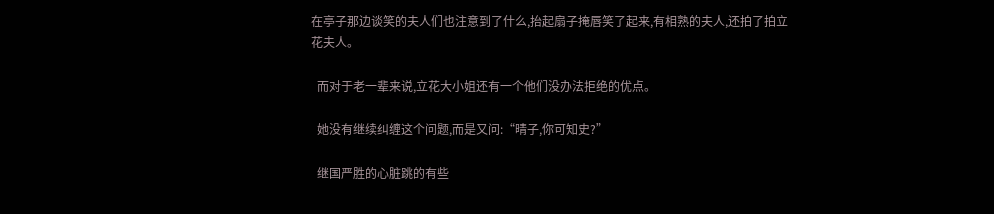在亭子那边谈笑的夫人们也注意到了什么,抬起扇子掩唇笑了起来,有相熟的夫人,还拍了拍立花夫人。

  而对于老一辈来说,立花大小姐还有一个他们没办法拒绝的优点。

  她没有继续纠缠这个问题,而是又问:“晴子,你可知史?”

  继国严胜的心脏跳的有些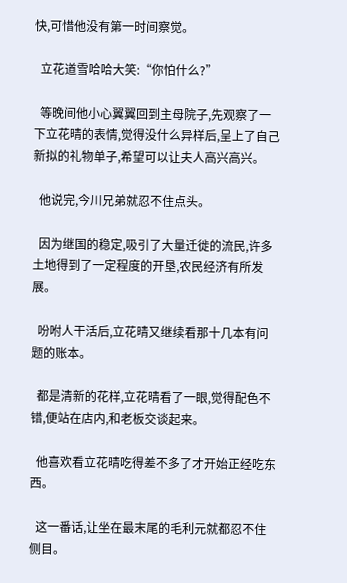快,可惜他没有第一时间察觉。

  立花道雪哈哈大笑:“你怕什么?”

  等晚间他小心翼翼回到主母院子,先观察了一下立花晴的表情,觉得没什么异样后,呈上了自己新拟的礼物单子,希望可以让夫人高兴高兴。

  他说完,今川兄弟就忍不住点头。

  因为继国的稳定,吸引了大量迁徙的流民,许多土地得到了一定程度的开垦,农民经济有所发展。

  吩咐人干活后,立花晴又继续看那十几本有问题的账本。

  都是清新的花样,立花晴看了一眼,觉得配色不错,便站在店内,和老板交谈起来。

  他喜欢看立花晴吃得差不多了才开始正经吃东西。

  这一番话,让坐在最末尾的毛利元就都忍不住侧目。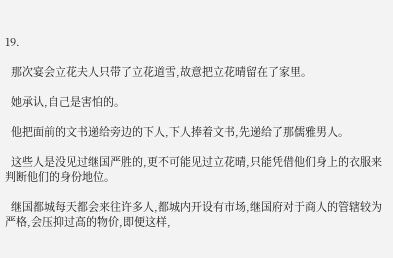19.

  那次宴会立花夫人只带了立花道雪,故意把立花晴留在了家里。

  她承认,自己是害怕的。

  他把面前的文书递给旁边的下人,下人捧着文书,先递给了那儒雅男人。

  这些人是没见过继国严胜的,更不可能见过立花晴,只能凭借他们身上的衣服来判断他们的身份地位。

  继国都城每天都会来往许多人,都城内开设有市场,继国府对于商人的管辖较为严格,会压抑过高的物价,即便这样,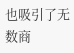也吸引了无数商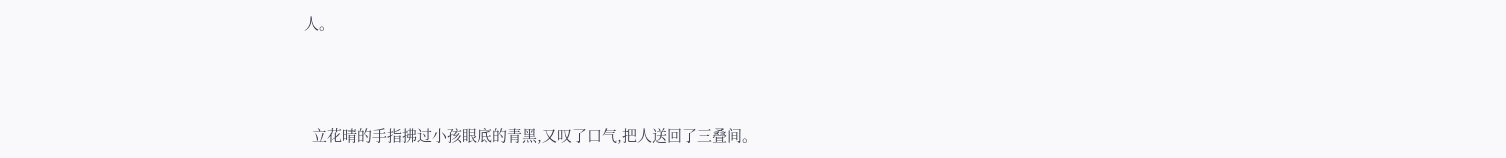人。



  立花晴的手指拂过小孩眼底的青黑,又叹了口气,把人送回了三叠间。